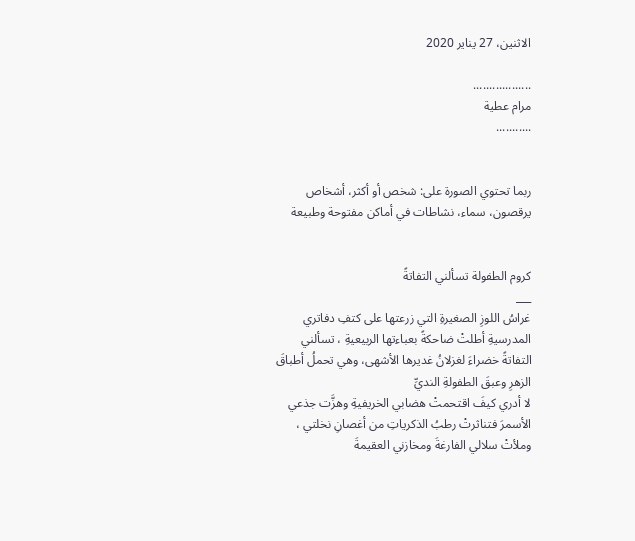الاثنين، 27 يناير 2020

..................
مرام عطية
...........


ربما تحتوي الصورة على: شخص أو أكثر، أشخاص يرقصون، سماء، نشاطات في أماكن مفتوحة وطبيعة


كروم الطفولة تسألني التفاتةً
___
غراسُ اللوزِ الصغيرةِ التي زرعتها على كتفِ دفاتري المدرسيةِ أطلتْ ضاحكةً بعباءتها الربيعيةِ ، تسألني التفاتةً خضراءَ لغزلانُ غديرها الأشهى، وهي تحملُ أطباقَ الزهرِ وعبقَ الطفولةِ النديِّ
لا أدري كيفَ اقتحمتْ هضابي الخريفيةِ وهزَّت جذعي الأسمرَ فتناثرتْ رطبُ الذكرياتِ من أغصانِ نخلتي ، وملأتْ سلالي الفارغةَ ومخازني العقيمةَ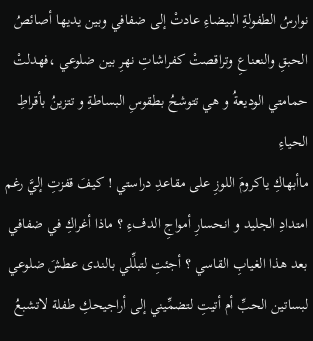نوارسُ الطفولةِ البيضاءِ عادتْ إلى ضفافي وبين يديها أصائصُ الحبقِ والنعناعِ وتراقصتْ كفراشاتِ نهرِ بين ضلوعي ،فهدلتْ حمامتي الوديعةُ و هي تتوشحُ بطقوسِ البساطةِ و تتزينُ بأقراطِ الحياءِ
ماأبهاكِ ياكرومَ اللوزِ على مقاعدِ دراستي ! كيفَ قفزتِ إليَّ رغم امتدادِ الجليد و انحسارِ أمواجِ الدفءِ ؟ ماذا أغراكِ في ضفافي بعد هذا الغيابِ القاسي ؟ أجئتِ لتبلِّلي بالندى عطشَ ضلوعي لبساتين الحبِّ أم أتيتِ لتضمِّيني إلى أراجيحكِ طفلة لاتشبعُ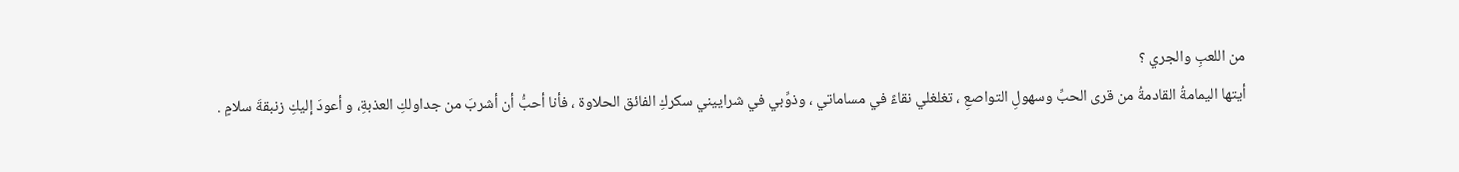من اللعبِ والجري ؟
أيتها اليمامةُ القادمةُ من قرى الحبِّ وسهولِ التواصعِ ، تغلغلي نقاءً في مساماتي ، وذوِّبي في شراييني سكركِ الفائق الحلاوة ، فأنا أحبُّ أن أشربَ من جداولكِ العذبةِ، و أعودَ إليكِ زنبقةَ سلامٍ .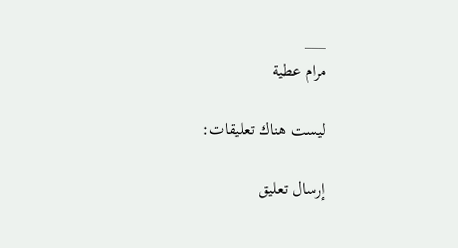___
مرام عطية

ليست هناك تعليقات:

إرسال تعليق